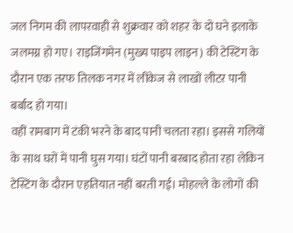जल निगम की लापरवाही से शुक्रवार को शहर के दो घने इलाके जलमग्न हो गए। राइजिंगमेन (मुख्य पाइप लाइन) की टेस्टिंग के दौरान एक तरफ तिलक नगर में लीकेज से लाखों लीटर पानी बर्बाद हो गया।
वहीं रामबाग में टंकी भरने के बाद पानी चलता रहा। इससे गलियों के साथ घरों में पानी घुस गया। घंटों पानी बरबाद होता रहा लेकिन टेस्टिंग के दौरान एहतियात नहीं बरती गई। मोहल्ले के लोगों की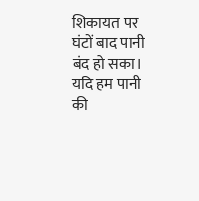शिकायत पर घंटों बाद पानी बंद हो सका। यदि हम पानी की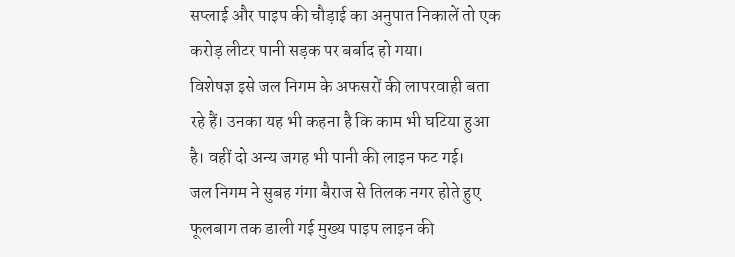सप्लाई और पाइप की चौड़ाई का अनुपात निकालें तो एक करोड़ लीटर पानी सड़क पर बर्बाद हो गया।
विशेषज्ञ इसे जल निगम के अफसरों की लापरवाही बता रहे हैं। उनका यह भी कहना है कि काम भी घटिया हुआ है। वहीं दो अन्य जगह भी पानी की लाइन फट गई।
जल निगम ने सुबह गंगा बैराज से तिलक नगर होते हुए फूलबाग तक डाली गई मुख्य पाइप लाइन की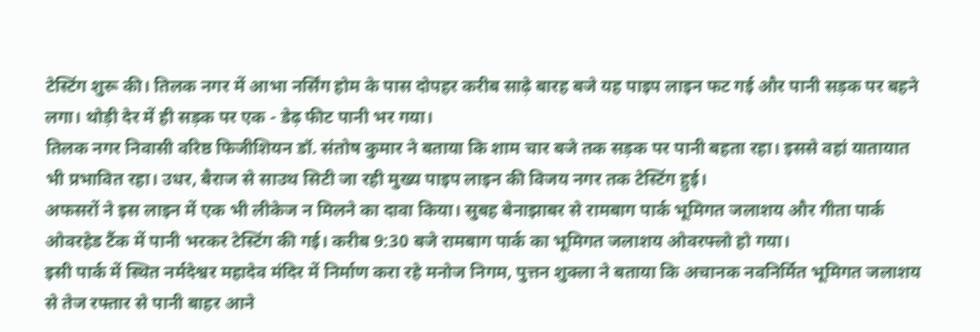टेस्टिंग शुरू की। तिलक नगर में आभा नर्सिंग होम के पास दोपहर करीब साढ़े बारह बजे यह पाइप लाइन फट गई और पानी सड़क पर बहने लगा। थोड़ी देर में ही सड़क पर एक - डेढ़ फीट पानी भर गया।
तिलक नगर निवासी वरिष्ठ फिजीशियन डॉ. संतोष कुमार ने बताया कि शाम चार बजे तक सड़क पर पानी बहता रहा। इससे वहां यातायात भी प्रभावित रहा। उधर, बैराज से साउथ सिटी जा रही मुख्य पाइप लाइन की विजय नगर तक टेस्टिंग हुई।
अफसरों ने इस लाइन में एक भी लीकेज न मिलने का दावा किया। सुबह बेनाझाबर से रामबाग पार्क भूमिगत जलाशय और गीता पार्क ओवरहेड टैंक में पानी भरकर टेस्टिंग की गई। करीब 9:30 बजे रामबाग पार्क का भूमिगत जलाशय ओवरफ्लो हो गया।
इसी पार्क में स्थित नर्मदेश्वर महादेव मंदिर में निर्माण करा रहे मनोज निगम, पुत्तन शुक्ला ने बताया कि अचानक नवनिर्मित भूमिगत जलाशय से तेज रफ्तार से पानी बाहर आने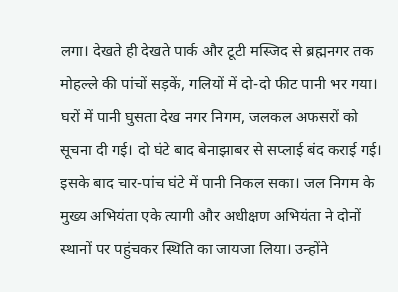लगा। देखते ही देखते पार्क और टूटी मस्जिद से ब्रह्मनगर तक मोहल्ले की पांचों सड़कें, गलियों में दो-दो फीट पानी भर गया।
घरों में पानी घुसता देख नगर निगम, जलकल अफसरों को सूचना दी गई। दो घंटे बाद बेनाझाबर से सप्लाई बंद कराई गई। इसके बाद चार-पांच घंटे में पानी निकल सका। जल निगम के मुख्य अभियंता एके त्यागी और अधीक्षण अभियंता ने दोनों स्थानों पर पहुंचकर स्थिति का जायजा लिया। उन्होंने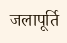जलापूर्ति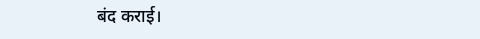बंद कराई।